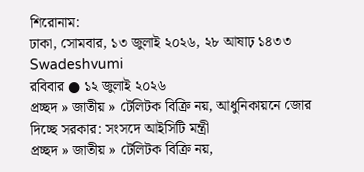শিরোনাম:
ঢাকা, সোমবার, ১৩ জুলাই ২০২৬, ২৮ আষাঢ় ১৪৩৩
Swadeshvumi
রবিবার ● ১২ জুলাই ২০২৬
প্রচ্ছদ » জাতীয় » টেলিটক বিক্রি নয়, আধুনিকায়নে জোর দিচ্ছে সরকার: সংসদে আইসিটি মন্ত্রী
প্রচ্ছদ » জাতীয় » টেলিটক বিক্রি নয়,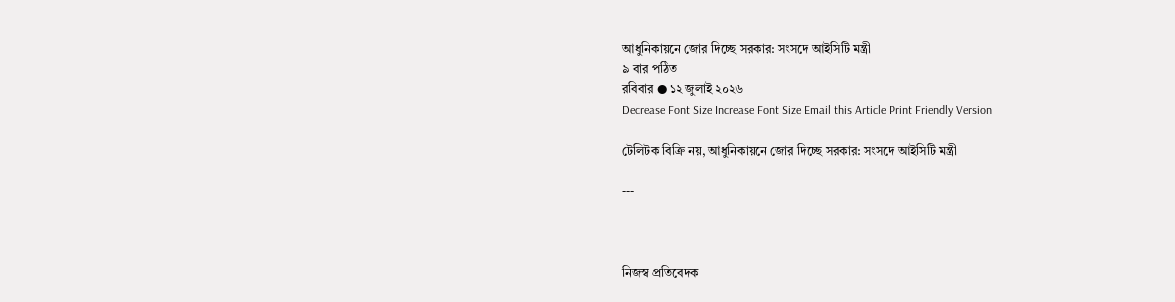আধুনিকায়নে জোর দিচ্ছে সরকার: সংসদে আইসিটি মন্ত্রী
৯ বার পঠিত
রবিবার ● ১২ জুলাই ২০২৬
Decrease Font Size Increase Font Size Email this Article Print Friendly Version

টেলিটক বিক্রি নয়, আধুনিকায়নে জোর দিচ্ছে সরকার: সংসদে আইসিটি মন্ত্রী

---



নিজস্ব প্রতিবেদক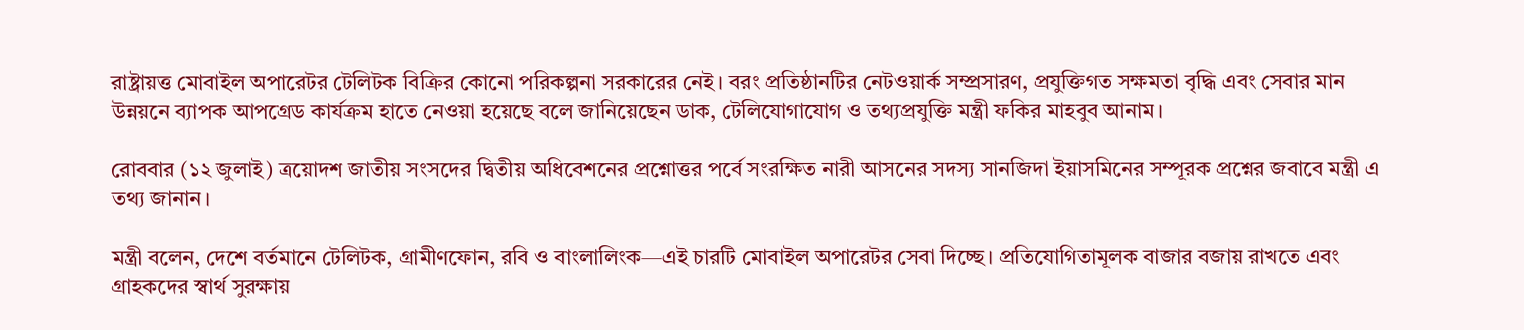রাষ্ট্রায়ত্ত মোবাইল অপারেটর টেলিটক বিক্রির কোনো পরিকল্পনা সরকারের নেই। বরং প্রতিষ্ঠানটির নেটওয়ার্ক সম্প্রসারণ, প্রযুক্তিগত সক্ষমতা বৃদ্ধি এবং সেবার মান উন্নয়নে ব্যাপক আপগ্রেড কার্যক্রম হাতে নেওয়া হয়েছে বলে জানিয়েছেন ডাক, টেলিযোগাযোগ ও তথ্যপ্রযুক্তি মন্ত্রী ফকির মাহবুব আনাম।

রোববার (১২ জুলাই) ত্রয়োদশ জাতীয় সংসদের দ্বিতীয় অধিবেশনের প্রশ্নোত্তর পর্বে সংরক্ষিত নারী আসনের সদস্য সানজিদা ইয়াসমিনের সম্পূরক প্রশ্নের জবাবে মন্ত্রী এ তথ্য জানান।

মন্ত্রী বলেন, দেশে বর্তমানে টেলিটক, গ্রামীণফোন, রবি ও বাংলালিংক—এই চারটি মোবাইল অপারেটর সেবা দিচ্ছে। প্রতিযোগিতামূলক বাজার বজায় রাখতে এবং গ্রাহকদের স্বার্থ সুরক্ষায়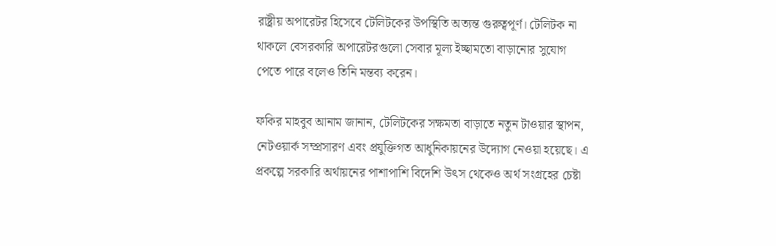রাষ্ট্রীয় অপারেটর হিসেবে টেলিটকের উপস্থিতি অত্যন্ত গুরুত্বপূর্ণ। টেলিটক না থাকলে বেসরকারি অপারেটরগুলো সেবার মূল্য ইচ্ছামতো বাড়ানোর সুযোগ পেতে পারে বলেও তিনি মন্তব্য করেন।

ফকির মাহবুব আনাম জানান, টেলিটকের সক্ষমতা বাড়াতে নতুন টাওয়ার স্থাপন, নেটওয়ার্ক সম্প্রসারণ এবং প্রযুক্তিগত আধুনিকায়নের উদ্যোগ নেওয়া হয়েছে। এ প্রকল্পে সরকারি অর্থায়নের পাশাপাশি বিদেশি উৎস থেকেও অর্থ সংগ্রহের চেষ্টা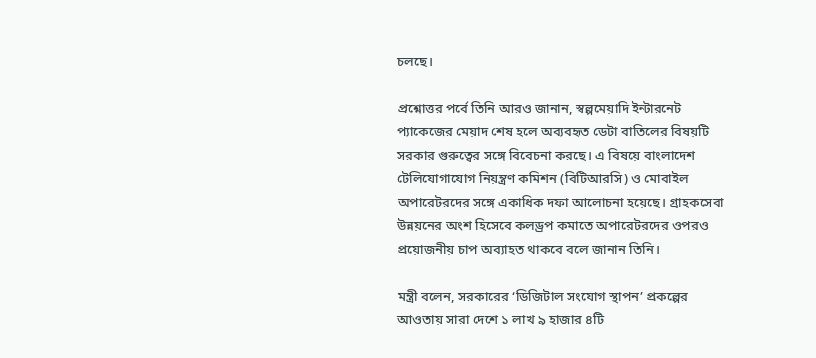চলছে।

প্রশ্নোত্তর পর্বে তিনি আরও জানান, স্বল্পমেয়াদি ইন্টারনেট প্যাকেজের মেয়াদ শেষ হলে অব্যবহৃত ডেটা বাতিলের বিষয়টি সরকার গুরুত্বের সঙ্গে বিবেচনা করছে। এ বিষয়ে বাংলাদেশ টেলিযোগাযোগ নিয়ন্ত্রণ কমিশন (বিটিআরসি) ও মোবাইল অপারেটরদের সঙ্গে একাধিক দফা আলোচনা হয়েছে। গ্রাহকসেবা উন্নয়নের অংশ হিসেবে কলড্রপ কমাতে অপারেটরদের ওপরও প্রয়োজনীয় চাপ অব্যাহত থাকবে বলে জানান তিনি।

মন্ত্রী বলেন, সরকারের ‘ডিজিটাল সংযোগ স্থাপন’ প্রকল্পের আওতায় সারা দেশে ১ লাখ ৯ হাজার ৪টি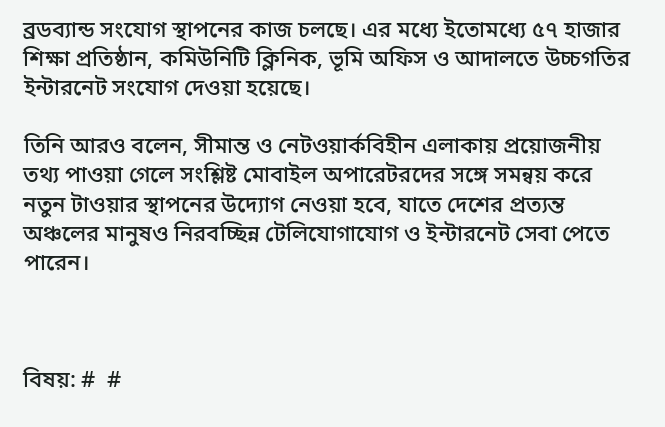ব্রডব্যান্ড সংযোগ স্থাপনের কাজ চলছে। এর মধ্যে ইতোমধ্যে ৫৭ হাজার শিক্ষা প্রতিষ্ঠান, কমিউনিটি ক্লিনিক, ভূমি অফিস ও আদালতে উচ্চগতির ইন্টারনেট সংযোগ দেওয়া হয়েছে।

তিনি আরও বলেন, সীমান্ত ও নেটওয়ার্কবিহীন এলাকায় প্রয়োজনীয় তথ্য পাওয়া গেলে সংশ্লিষ্ট মোবাইল অপারেটরদের সঙ্গে সমন্বয় করে নতুন টাওয়ার স্থাপনের উদ্যোগ নেওয়া হবে, যাতে দেশের প্রত্যন্ত অঞ্চলের মানুষও নিরবচ্ছিন্ন টেলিযোগাযোগ ও ইন্টারনেট সেবা পেতে পারেন।



বিষয়: #  #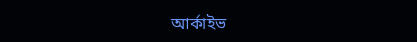আর্কাইভ